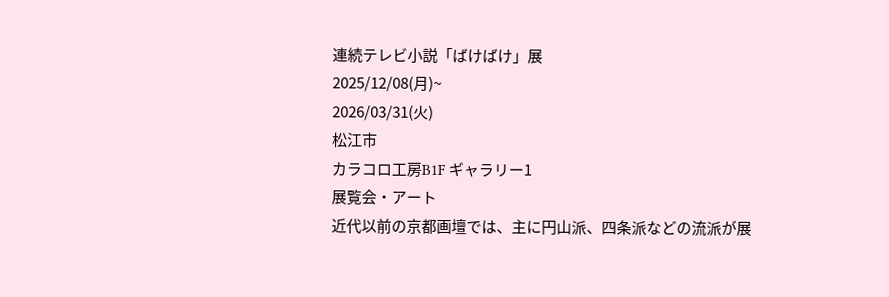連続テレビ小説「ばけばけ」展
2025/12/08(月)~
2026/03/31(火)
松江市
カラコロ工房B1F ギャラリー1
展覧会・アート
近代以前の京都画壇では、主に円山派、四条派などの流派が展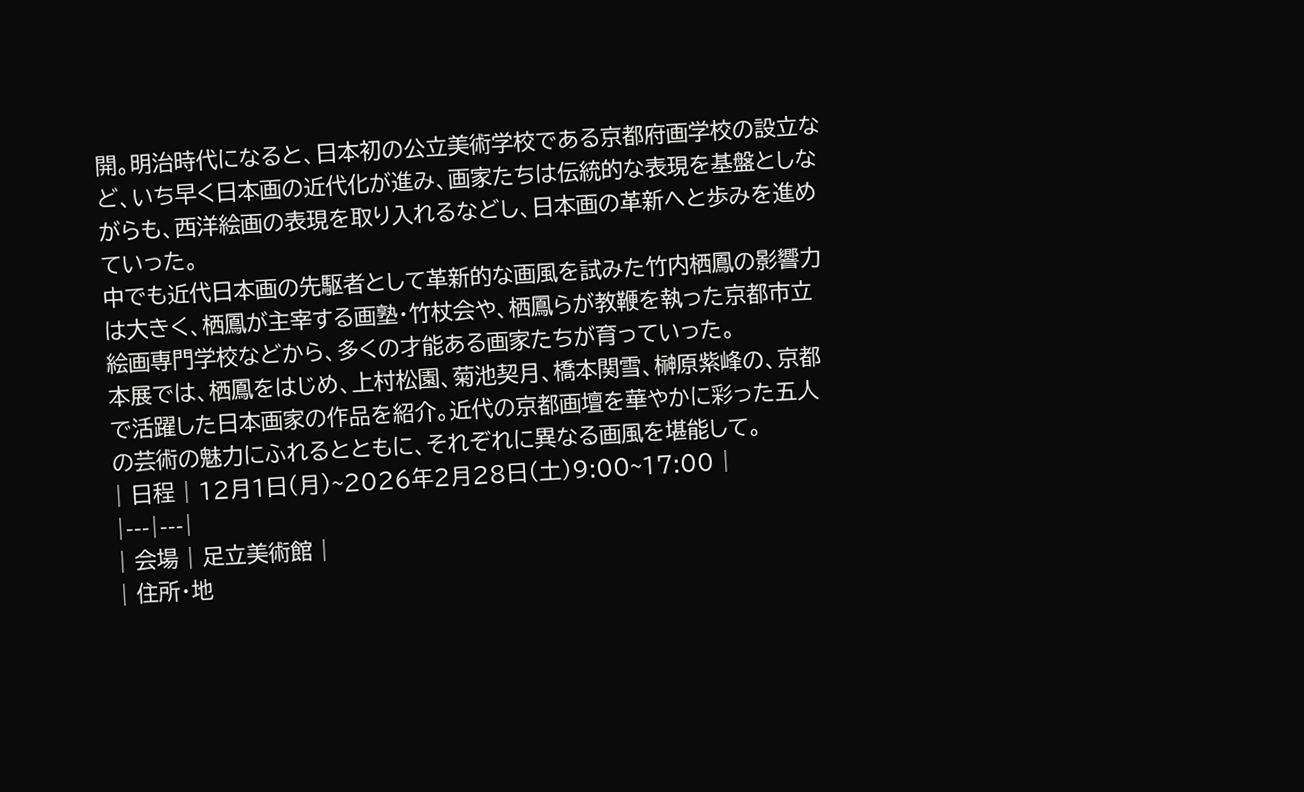開。明治時代になると、日本初の公立美術学校である京都府画学校の設立など、いち早く日本画の近代化が進み、画家たちは伝統的な表現を基盤としながらも、西洋絵画の表現を取り入れるなどし、日本画の革新へと歩みを進めていった。
中でも近代日本画の先駆者として革新的な画風を試みた竹内栖鳳の影響力は大きく、栖鳳が主宰する画塾・竹杖会や、栖鳳らが教鞭を執った京都市立絵画専門学校などから、多くの才能ある画家たちが育っていった。
本展では、栖鳳をはじめ、上村松園、菊池契月、橋本関雪、榊原紫峰の、京都で活躍した日本画家の作品を紹介。近代の京都画壇を華やかに彩った五人の芸術の魅力にふれるとともに、それぞれに異なる画風を堪能して。
| 日程 | 12月1日(月)~2026年2月28日(土)9:00~17:00 |
|---|---|
| 会場 | 足立美術館 |
| 住所・地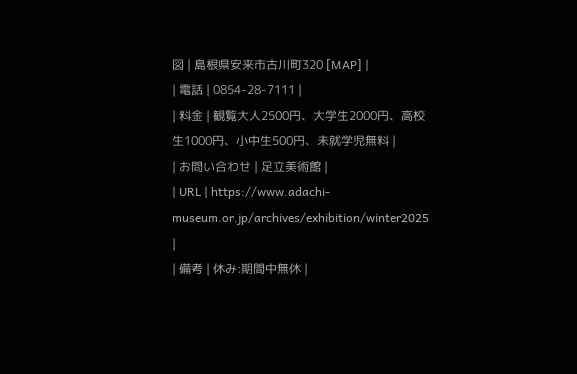図 | 島根県安来市古川町320 [MAP] |
| 電話 | 0854-28-7111 |
| 料金 | 観覧大人2500円、大学生2000円、高校生1000円、小中生500円、未就学児無料 |
| お問い合わせ | 足立美術館 |
| URL | https://www.adachi-museum.or.jp/archives/exhibition/winter2025 |
| 備考 | 休み:期間中無休 |